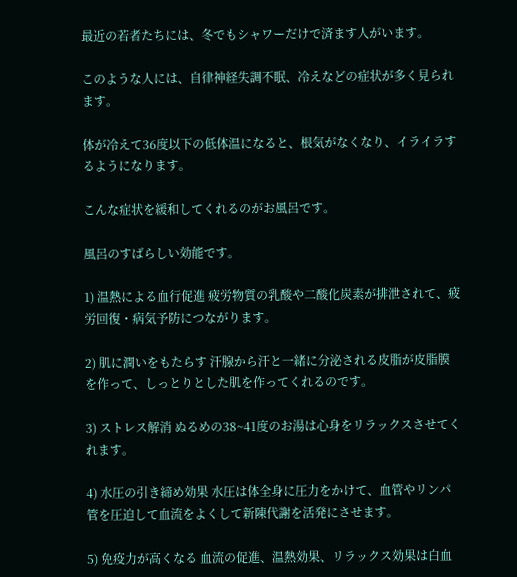最近の若者たちには、冬でもシャワーだけで済ます人がいます。

このような人には、自律神経失調不眠、冷えなどの症状が多く見られます。

体が冷えて36度以下の低体温になると、根気がなくなり、イライラするようになります。

こんな症状を緩和してくれるのがお風呂です。

風呂のすばらしい効能です。

1) 温熱による血行促進 疲労物質の乳酸や二酸化炭素が排泄されて、疲労回復・病気予防につながります。

2) 肌に潤いをもたらす 汗腺から汗と一緒に分泌される皮脂が皮脂膜を作って、しっとりとした肌を作ってくれるのです。

3) ストレス解消 ぬるめの38~41度のお湯は心身をリラックスさせてくれます。

4) 水圧の引き締め効果 水圧は体全身に圧力をかけて、血管やリンパ管を圧迫して血流をよくして新陳代謝を活発にさせます。

5) 免疫力が高くなる 血流の促進、温熱効果、リラックス効果は白血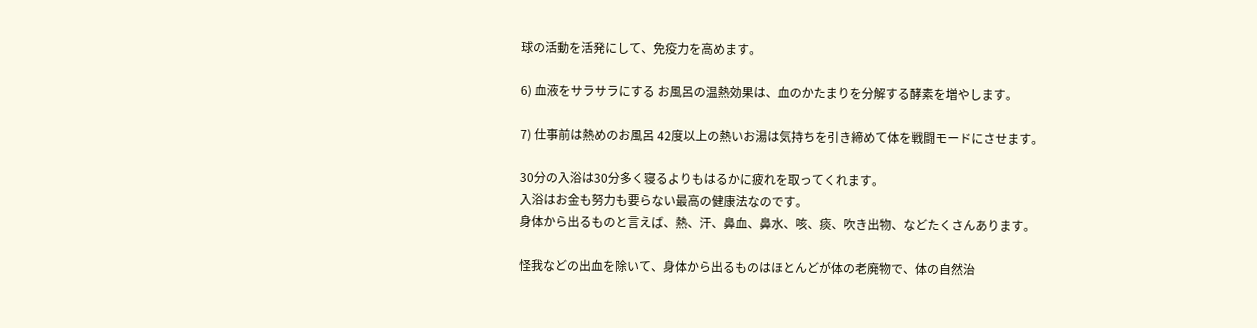球の活動を活発にして、免疫力を高めます。

6) 血液をサラサラにする お風呂の温熱効果は、血のかたまりを分解する酵素を増やします。

7) 仕事前は熱めのお風呂 42度以上の熱いお湯は気持ちを引き締めて体を戦闘モードにさせます。

30分の入浴は30分多く寝るよりもはるかに疲れを取ってくれます。
入浴はお金も努力も要らない最高の健康法なのです。
身体から出るものと言えば、熱、汗、鼻血、鼻水、咳、痰、吹き出物、などたくさんあります。

怪我などの出血を除いて、身体から出るものはほとんどが体の老廃物で、体の自然治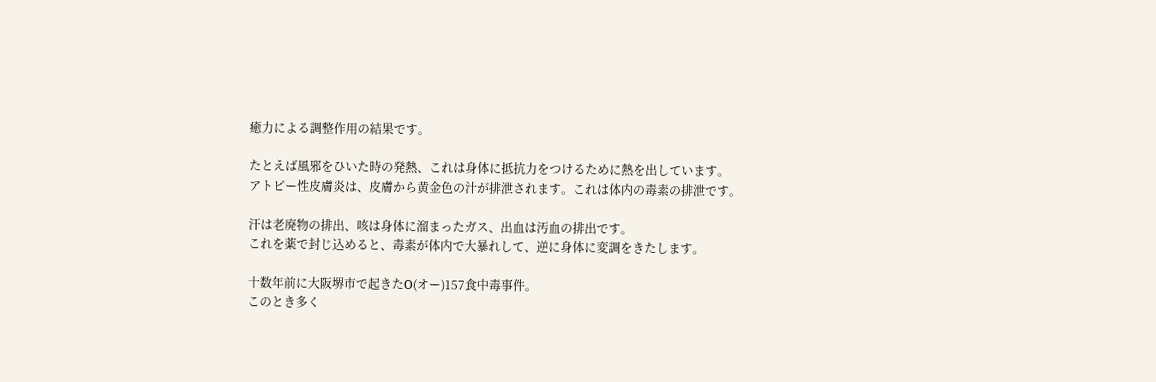癒力による調整作用の結果です。

たとえば風邪をひいた時の発熱、これは身体に抵抗力をつけるために熱を出しています。
アトピー性皮膚炎は、皮膚から黄金色の汁が排泄されます。これは体内の毒素の排泄です。

汗は老廃物の排出、咳は身体に溜まったガス、出血は汚血の排出です。
これを薬で封じ込めると、毒素が体内で大暴れして、逆に身体に変調をきたします。

十数年前に大阪堺市で起きたO(オー)157食中毒事件。
このとき多く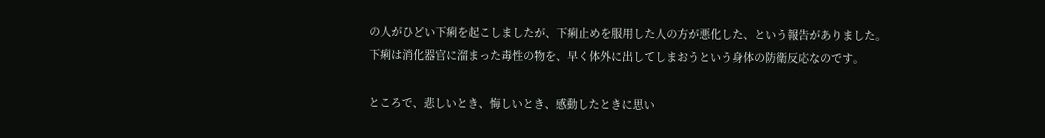の人がひどい下痢を起こしましたが、下痢止めを服用した人の方が悪化した、という報告がありました。
下痢は消化器官に溜まった毒性の物を、早く体外に出してしまおうという身体の防衛反応なのです。

ところで、悲しいとき、悔しいとき、感動したときに思い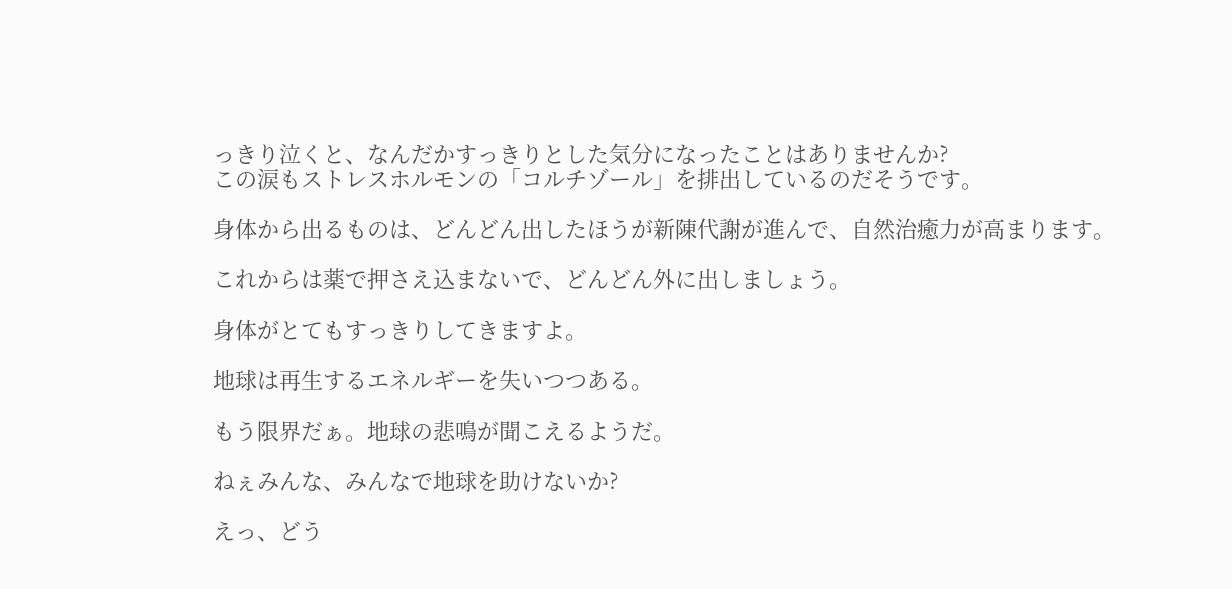っきり泣くと、なんだかすっきりとした気分になったことはありませんか?
この涙もストレスホルモンの「コルチゾール」を排出しているのだそうです。

身体から出るものは、どんどん出したほうが新陳代謝が進んで、自然治癒力が高まります。

これからは薬で押さえ込まないで、どんどん外に出しましょう。

身体がとてもすっきりしてきますよ。

地球は再生するエネルギーを失いつつある。

もう限界だぁ。地球の悲鳴が聞こえるようだ。

ねぇみんな、みんなで地球を助けないか?

えっ、どう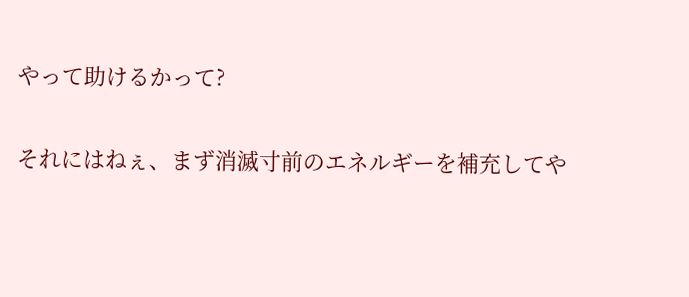やって助けるかって?

それにはねぇ、まず消滅寸前のエネルギーを補充してや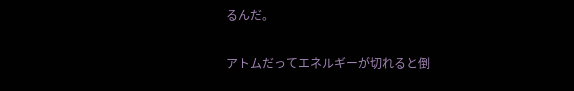るんだ。

アトムだってエネルギーが切れると倒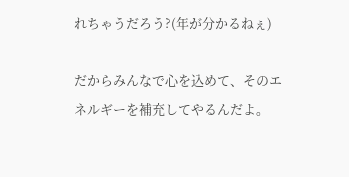れちゃうだろう?(年が分かるねぇ)

だからみんなで心を込めて、そのエネルギーを補充してやるんだよ。